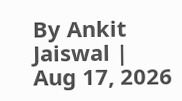By Ankit Jaiswal | Aug 17, 2026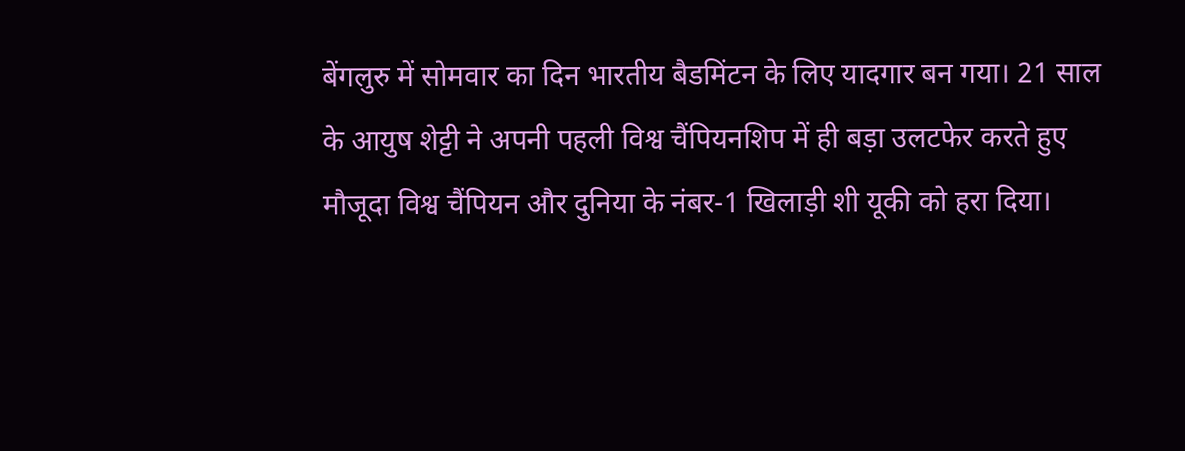बेंगलुरु में सोमवार का दिन भारतीय बैडमिंटन के लिए यादगार बन गया। 21 साल के आयुष शेट्टी ने अपनी पहली विश्व चैंपियनशिप में ही बड़ा उलटफेर करते हुए मौजूदा विश्व चैंपियन और दुनिया के नंबर-1 खिलाड़ी शी यूकी को हरा दिया।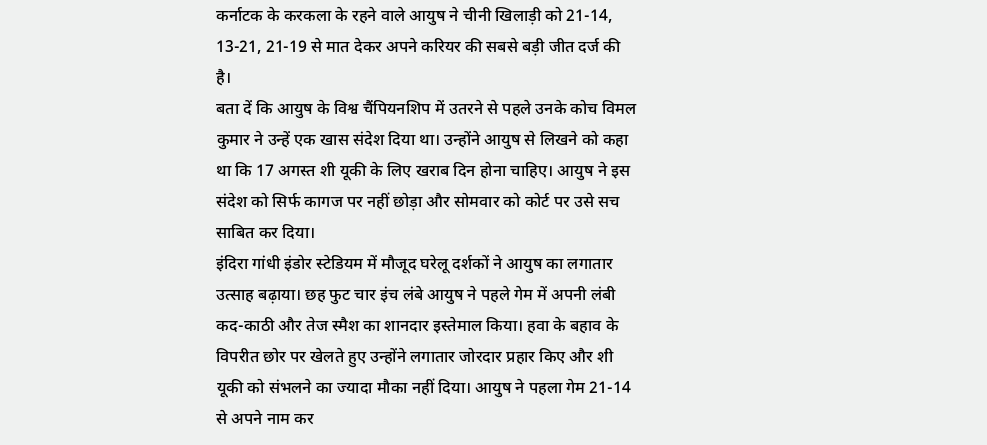कर्नाटक के करकला के रहने वाले आयुष ने चीनी खिलाड़ी को 21-14, 13-21, 21-19 से मात देकर अपने करियर की सबसे बड़ी जीत दर्ज की है।
बता दें कि आयुष के विश्व चैंपियनशिप में उतरने से पहले उनके कोच विमल कुमार ने उन्हें एक खास संदेश दिया था। उन्होंने आयुष से लिखने को कहा था कि 17 अगस्त शी यूकी के लिए खराब दिन होना चाहिए। आयुष ने इस संदेश को सिर्फ कागज पर नहीं छोड़ा और सोमवार को कोर्ट पर उसे सच साबित कर दिया।
इंदिरा गांधी इंडोर स्टेडियम में मौजूद घरेलू दर्शकों ने आयुष का लगातार उत्साह बढ़ाया। छह फुट चार इंच लंबे आयुष ने पहले गेम में अपनी लंबी कद-काठी और तेज स्मैश का शानदार इस्तेमाल किया। हवा के बहाव के विपरीत छोर पर खेलते हुए उन्होंने लगातार जोरदार प्रहार किए और शी यूकी को संभलने का ज्यादा मौका नहीं दिया। आयुष ने पहला गेम 21-14 से अपने नाम कर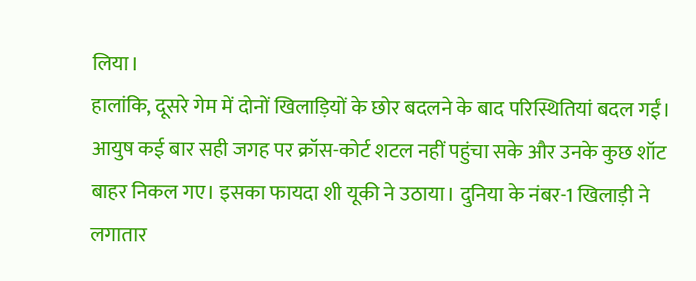लिया।
हालांकि, दूसरे गेम में दोनों खिलाड़ियों के छोर बदलने के बाद परिस्थितियां बदल गईं। आयुष कई बार सही जगह पर क्रॉस-कोर्ट शटल नहीं पहुंचा सके और उनके कुछ शॉट बाहर निकल गए। इसका फायदा शी यूकी ने उठाया। दुनिया के नंबर-1 खिलाड़ी ने लगातार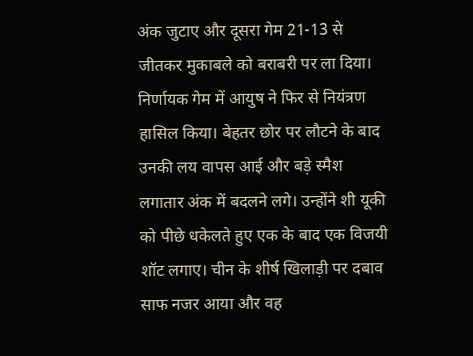अंक जुटाए और दूसरा गेम 21-13 से जीतकर मुकाबले को बराबरी पर ला दिया।
निर्णायक गेम में आयुष ने फिर से नियंत्रण हासिल किया। बेहतर छोर पर लौटने के बाद उनकी लय वापस आई और बड़े स्मैश लगातार अंक में बदलने लगे। उन्होंने शी यूकी को पीछे धकेलते हुए एक के बाद एक विजयी शॉट लगाए। चीन के शीर्ष खिलाड़ी पर दबाव साफ नजर आया और वह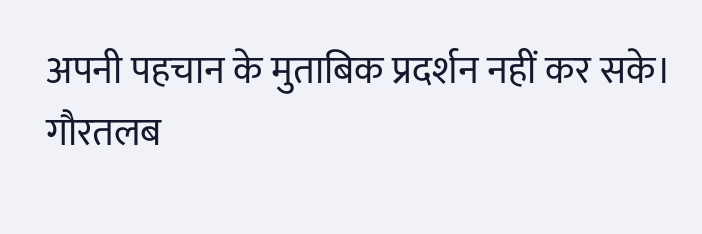अपनी पहचान के मुताबिक प्रदर्शन नहीं कर सके।
गौरतलब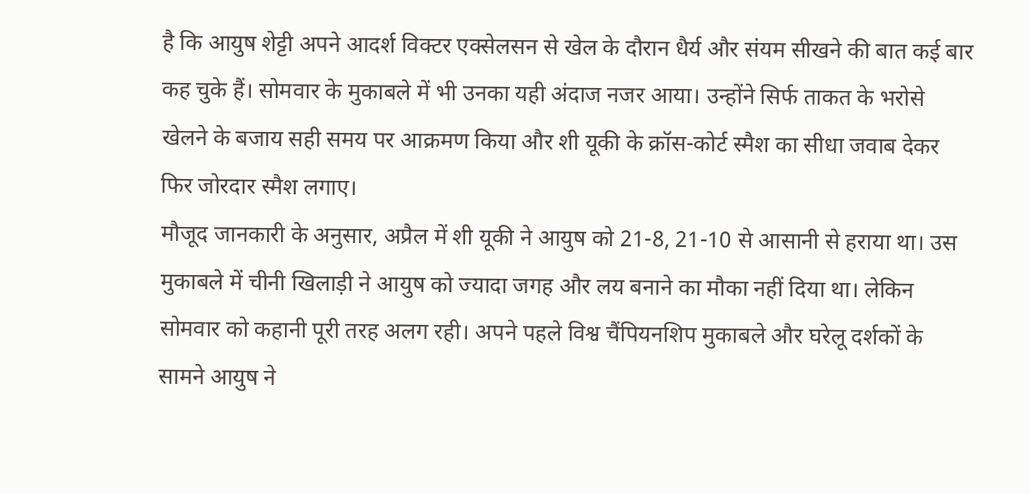है कि आयुष शेट्टी अपने आदर्श विक्टर एक्सेलसन से खेल के दौरान धैर्य और संयम सीखने की बात कई बार कह चुके हैं। सोमवार के मुकाबले में भी उनका यही अंदाज नजर आया। उन्होंने सिर्फ ताकत के भरोसे खेलने के बजाय सही समय पर आक्रमण किया और शी यूकी के क्रॉस-कोर्ट स्मैश का सीधा जवाब देकर फिर जोरदार स्मैश लगाए।
मौजूद जानकारी के अनुसार, अप्रैल में शी यूकी ने आयुष को 21-8, 21-10 से आसानी से हराया था। उस मुकाबले में चीनी खिलाड़ी ने आयुष को ज्यादा जगह और लय बनाने का मौका नहीं दिया था। लेकिन सोमवार को कहानी पूरी तरह अलग रही। अपने पहले विश्व चैंपियनशिप मुकाबले और घरेलू दर्शकों के सामने आयुष ने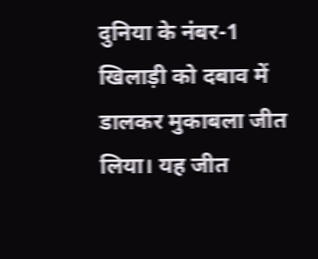दुनिया के नंबर-1 खिलाड़ी को दबाव में डालकर मुकाबला जीत लिया। यह जीत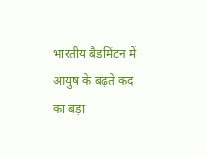भारतीय बैडमिंटन में आयुष के बढ़ते कद का बड़ा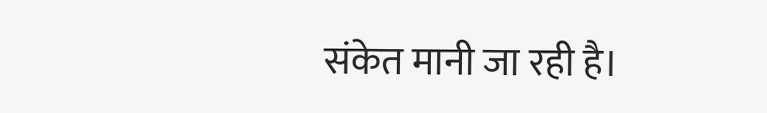संकेत मानी जा रही है।